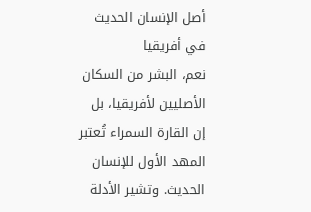أصل الإنسان الحديث في أفريقيا
نعم، البشر من السكان الأصليين لأفريقيا، بل إن القارة السمراء تُعتبر المهد الأول للإنسان الحديث. وتشير الأدلة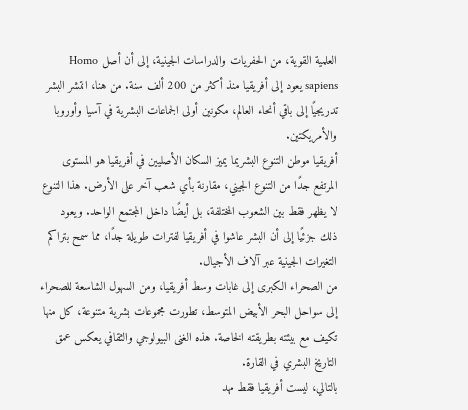العلمية القوية، من الحفريات والدراسات الجينية، إلى أن أصل Homo sapiens يعود إلى أفريقيا منذ أكثر من 200 ألف سنة. من هنا، انتشر البشر تدريجيًا إلى باقي أنحاء العالم، مكونين أولى الجماعات البشرية في آسيا وأوروبا والأمريكتين.
أفريقيا موطن التنوع البشريما يميز السكان الأصليين في أفريقيا هو المستوى المرتفع جدًا من التنوع الجيني، مقارنة بأي شعب آخر على الأرض. هذا التنوع لا يظهر فقط بين الشعوب المختلفة، بل أيضًا داخل المجتمع الواحد. ويعود ذلك جزئيًا إلى أن البشر عاشوا في أفريقيا لفترات طويلة جدًا، مما سمح بتراكم التغيرات الجينية عبر آلاف الأجيال.
من الصحراء الكبرى إلى غابات وسط أفريقيا، ومن السهول الشاسعة للصحراء إلى سواحل البحر الأبيض المتوسط، تطورت مجموعات بشرية متنوعة، كل منها تكيف مع بيئته بطريقته الخاصة. هذه الغنى البيولوجي والثقافي يعكس عمق التاريخ البشري في القارة.
بالتالي، ليست أفريقيا فقط مهد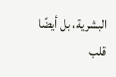البشرية، بل أيضًا قلب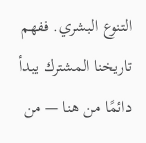التنوع البشري. ففهم تاريخنا المشترك يبدأ دائمًا من هنا — من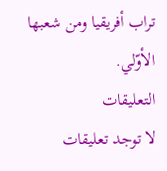تراب أفريقيا ومن شعبها الأوّلي.
التعليقات
لا توجد تعليقات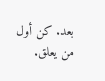بعد. كن أول من يعلق.